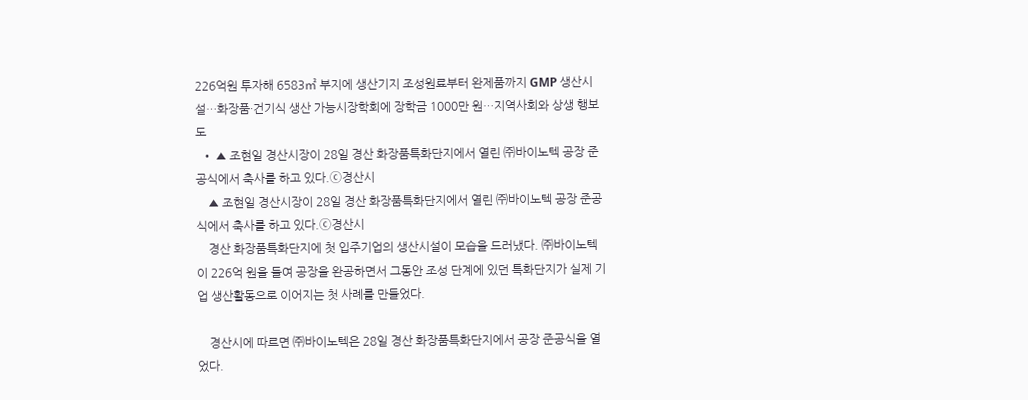226억원 투자해 6583㎡ 부지에 생산기지 조성원료부터 완제품까지 GMP 생산시설…화장품·건기식 생산 가능시장학회에 장학금 1000만 원…지역사회와 상생 행보도
  • ▲ 조현일 경산시장이 28일 경산 화장품특화단지에서 열린 ㈜바이노텍 공장 준공식에서 축사를 하고 있다.ⓒ경산시
    ▲ 조현일 경산시장이 28일 경산 화장품특화단지에서 열린 ㈜바이노텍 공장 준공식에서 축사를 하고 있다.ⓒ경산시
    경산 화장품특화단지에 첫 입주기업의 생산시설이 모습을 드러냈다. ㈜바이노텍이 226억 원을 들여 공장을 완공하면서 그동안 조성 단계에 있던 특화단지가 실제 기업 생산활동으로 이어지는 첫 사례를 만들었다.

    경산시에 따르면 ㈜바이노텍은 28일 경산 화장품특화단지에서 공장 준공식을 열었다.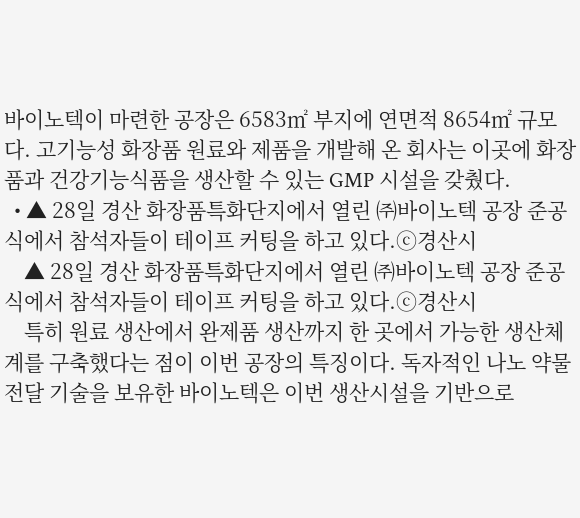바이노텍이 마련한 공장은 6583㎡ 부지에 연면적 8654㎡ 규모다. 고기능성 화장품 원료와 제품을 개발해 온 회사는 이곳에 화장품과 건강기능식품을 생산할 수 있는 GMP 시설을 갖췄다.
  • ▲ 28일 경산 화장품특화단지에서 열린 ㈜바이노텍 공장 준공식에서 참석자들이 테이프 커팅을 하고 있다.ⓒ경산시
    ▲ 28일 경산 화장품특화단지에서 열린 ㈜바이노텍 공장 준공식에서 참석자들이 테이프 커팅을 하고 있다.ⓒ경산시
    특히 원료 생산에서 완제품 생산까지 한 곳에서 가능한 생산체계를 구축했다는 점이 이번 공장의 특징이다. 독자적인 나노 약물 전달 기술을 보유한 바이노텍은 이번 생산시설을 기반으로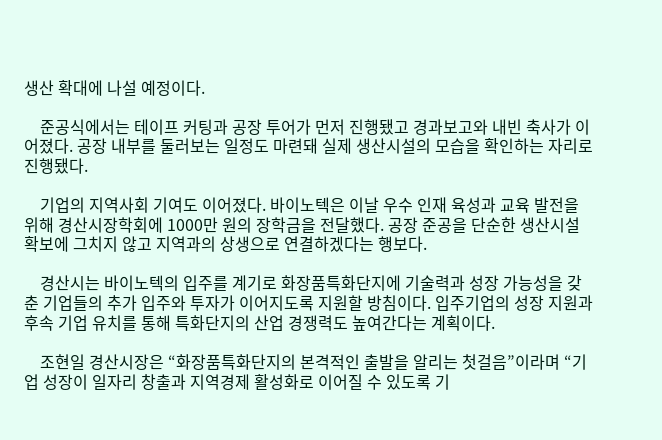생산 확대에 나설 예정이다.

    준공식에서는 테이프 커팅과 공장 투어가 먼저 진행됐고 경과보고와 내빈 축사가 이어졌다. 공장 내부를 둘러보는 일정도 마련돼 실제 생산시설의 모습을 확인하는 자리로 진행됐다.

    기업의 지역사회 기여도 이어졌다. 바이노텍은 이날 우수 인재 육성과 교육 발전을 위해 경산시장학회에 1000만 원의 장학금을 전달했다. 공장 준공을 단순한 생산시설 확보에 그치지 않고 지역과의 상생으로 연결하겠다는 행보다.

    경산시는 바이노텍의 입주를 계기로 화장품특화단지에 기술력과 성장 가능성을 갖춘 기업들의 추가 입주와 투자가 이어지도록 지원할 방침이다. 입주기업의 성장 지원과 후속 기업 유치를 통해 특화단지의 산업 경쟁력도 높여간다는 계획이다.

    조현일 경산시장은 “화장품특화단지의 본격적인 출발을 알리는 첫걸음”이라며 “기업 성장이 일자리 창출과 지역경제 활성화로 이어질 수 있도록 기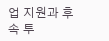업 지원과 후속 투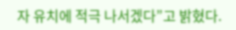자 유치에 적극 나서겠다”고 밝혔다.